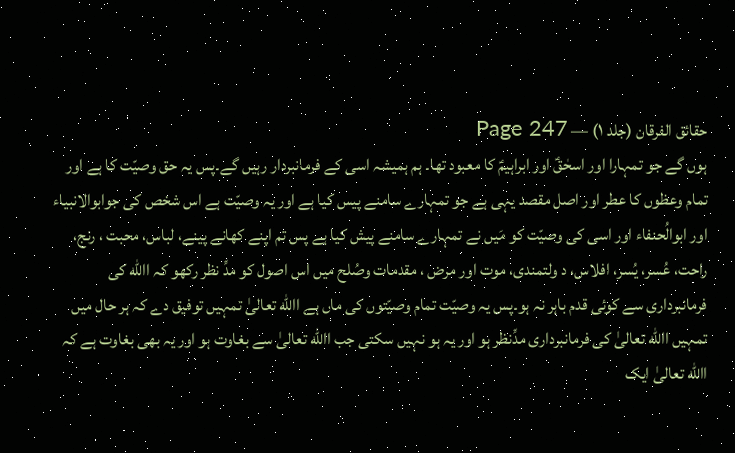حقائق الفرقان (جلد ۱) — Page 247
ہوں گے جو تمہارا اور اسحٰقؑ اور ابراہیمؑ کا معبود تھا۔ ہم ہمیشہ اسی کے فرمانبردار رہیں گے۔پس یہ حق وصیّت کا ہے اور تمام وعظوں کا عطر اور اصل مقصد یہی ہے جو تمہارے سامنے پیس کیا ہے اور یہ وصیّت ہے اس شخص کی جوابوالانبیاء اور ابوالُحنفاء اور اسی کی وصیّت کو مَیں نے تمہارے سامنے پیش کیا ہے پس تم اپنے کھانے پینے، لباس، محبت ، رنج، راحت، عُسر، یُسر، افلاس، د ولتمندی، موت اور مرض ، مقدمات وصُلح میں اس اصول کو مدِّ نظر رکھو کہ االله کی فرمانبرداری سے کوئی قدم باہر نہ ہو۔پس یہ وصیّت تمام وصیّتوں کی ماں ہے االله تعالیٰ تمہیں توفیق دے کہ ہر حال میں تمہیں االله تعالیٰ کی فرمانبرداری مدِّنظر ہو اور یہ ہو نہیں سکتی جب االله تعالیٰ سے بغاوت ہو اور یہ بھی بغاوت ہے کہ االله تعالیٰ ایک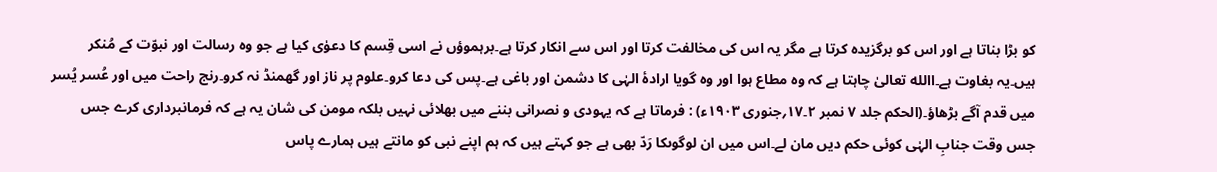کو بڑا بناتا ہے اور اس کو برگزیدہ کرتا ہے مگر یہ اس کی مخالفت کرتا اور اس سے انکار کرتا ہے۔برہموؤں نے اسی قِسم کا دعوٰی کیا ہے جو وہ رسالت اور نبوّت کے مُنکر ہیں۔یہ بغاوت ہے۔االله تعالیٰ چاہتا ہے کہ وہ مطاع ہوا اور وہ گویا ارادۂ الہٰی کا دشمن اور باغی ہے۔پس کی دعا کرو۔علوم پر ناز اور گھمنڈ نہ کرو۔رنج راحت میں اور عُسر یُسر میں قدم آگے بڑھاؤ۔(الحکم جلد ۷ نمبر ۲۔۱۷؍جنوری ۱۹۰۳ء) : فرماتا ہے کہ یہودی و نصرانی بننے میں بھلائی نہیں بلکہ مومن کی شان یہ ہے کہ فرمانبرداری کرے جس جس وقت جنابِ الہٰی کوئی حکم دیں مان لے۔اس میں ان لوگوںکا رَدّ بھی ہے جو کہتے ہیں کہ ہم اپنے نبی کو مانتے ہیں ہمارے پاس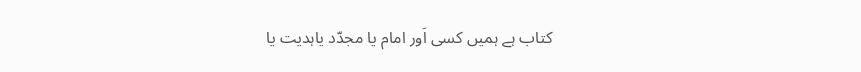کتاب ہے ہمیں کسی اَور امام یا مجدّد یاہدیت یا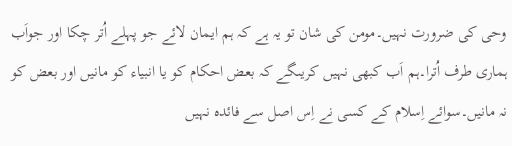وحی کی ضرورت نہیں۔مومن کی شان تو یہ ہے کہ ہم ایمان لائے جو پہلے اُتر چکا اور جواَب ہماری طرف اُترا۔ہم اَب کبھی نہیں کریںگے کہ بعض احکام کو یا انبیاء کو مانیں اور بعض کو نہ مانیں۔سوائے اِسلام کے کسی نے اِس اصل سے فائدہ نہیں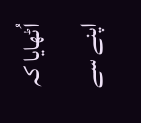اُٹھایا کہ اپنے سے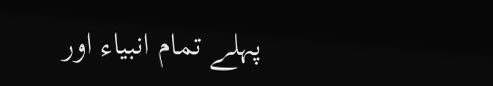پہلے تمام انبیاء اور